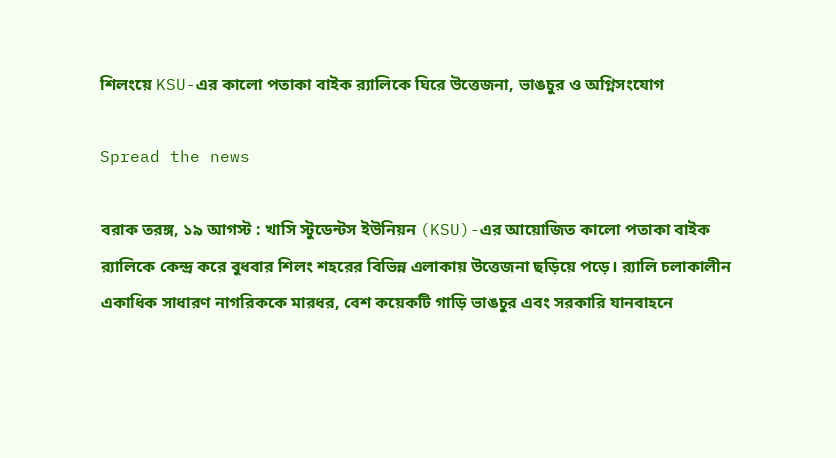শিলংয়ে KSU-এর কালো পতাকা বাইক র‍্যালিকে ঘিরে উত্তেজনা, ভাঙচুর ও অগ্নিসংযোগ

Spread the news

বরাক তরঙ্গ, ১৯ আগস্ট : খাসি স্টুডেন্টস ইউনিয়ন (KSU)-এর আয়োজিত কালো পতাকা বাইক র‍্যালিকে কেন্দ্র করে বুধবার শিলং শহরের বিভিন্ন এলাকায় উত্তেজনা ছড়িয়ে পড়ে। র‍্যালি চলাকালীন একাধিক সাধারণ নাগরিককে মারধর, বেশ কয়েকটি গাড়ি ভাঙচুর এবং সরকারি যানবাহনে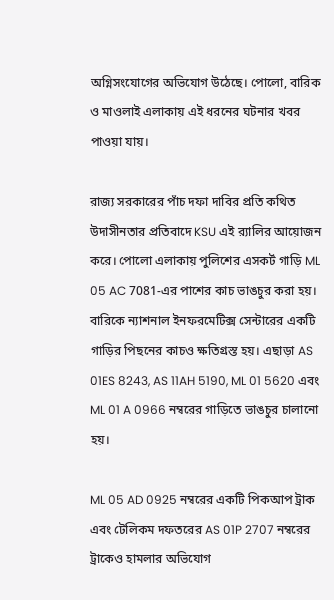অগ্নিসংযোগের অভিযোগ উঠেছে। পোলো, বারিক ও মাওলাই এলাকায় এই ধরনের ঘটনার খবর পাওয়া যায়।

রাজ্য সরকারের পাঁচ দফা দাবির প্রতি কথিত উদাসীনতার প্রতিবাদে KSU এই র‍্যালির আয়োজন করে। পোলো এলাকায় পুলিশের এসকর্ট গাড়ি ML 05 AC 7081-এর পাশের কাচ ভাঙচুর করা হয়। বারিকে ন্যাশনাল ইনফরমেটিক্স সেন্টারের একটি গাড়ির পিছনের কাচও ক্ষতিগ্রস্ত হয়। এছাড়া AS 01ES 8243, AS 11AH 5190, ML 01 5620 এবং ML 01 A 0966 নম্বরের গাড়িতে ভাঙচুর চালানো হয়।

ML 05 AD 0925 নম্বরের একটি পিকআপ ট্রাক এবং টেলিকম দফতরের AS 01P 2707 নম্বরের ট্রাকেও হামলার অভিযোগ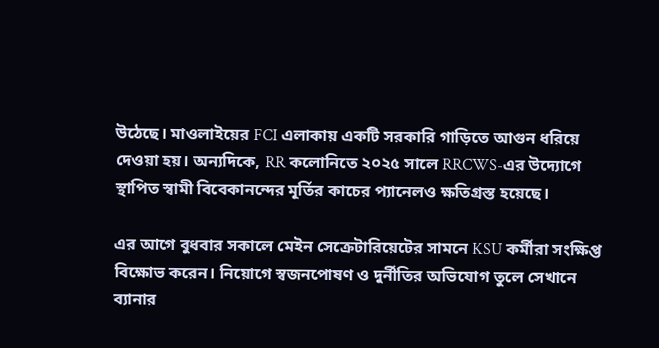উঠেছে। মাওলাইয়ের FCI এলাকায় একটি সরকারি গাড়িতে আগুন ধরিয়ে দেওয়া হয়। অন্যদিকে, RR কলোনিতে ২০২৫ সালে RRCWS-এর উদ্যোগে স্থাপিত স্বামী বিবেকানন্দের মূর্তির কাচের প্যানেলও ক্ষতিগ্রস্ত হয়েছে।

এর আগে বুধবার সকালে মেইন সেক্রেটারিয়েটের সামনে KSU কর্মীরা সংক্ষিপ্ত বিক্ষোভ করেন। নিয়োগে স্বজনপোষণ ও দুর্নীতির অভিযোগ তুলে সেখানে ব্যানার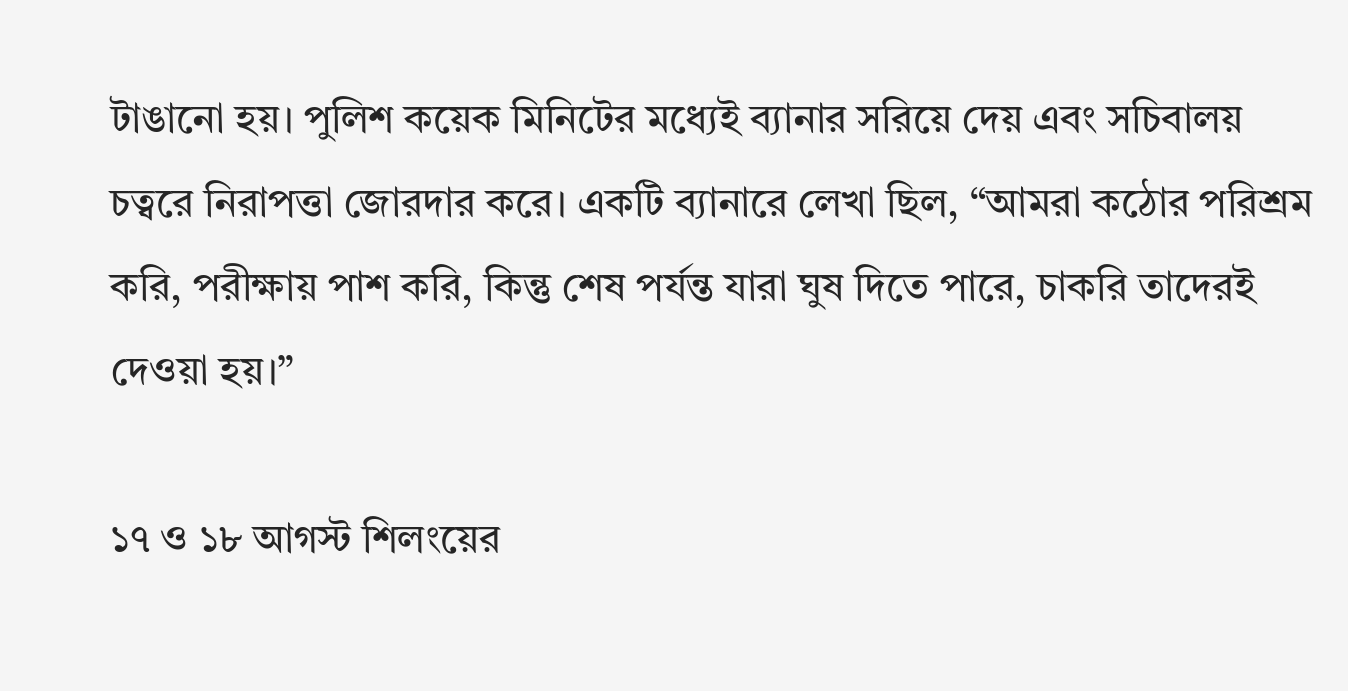টাঙানো হয়। পুলিশ কয়েক মিনিটের মধ্যেই ব্যানার সরিয়ে দেয় এবং সচিবালয় চত্বরে নিরাপত্তা জোরদার করে। একটি ব্যানারে লেখা ছিল, “আমরা কঠোর পরিশ্রম করি, পরীক্ষায় পাশ করি, কিন্তু শেষ পর্যন্ত যারা ঘুষ দিতে পারে, চাকরি তাদেরই দেওয়া হয়।”

১৭ ও ১৮ আগস্ট শিলংয়ের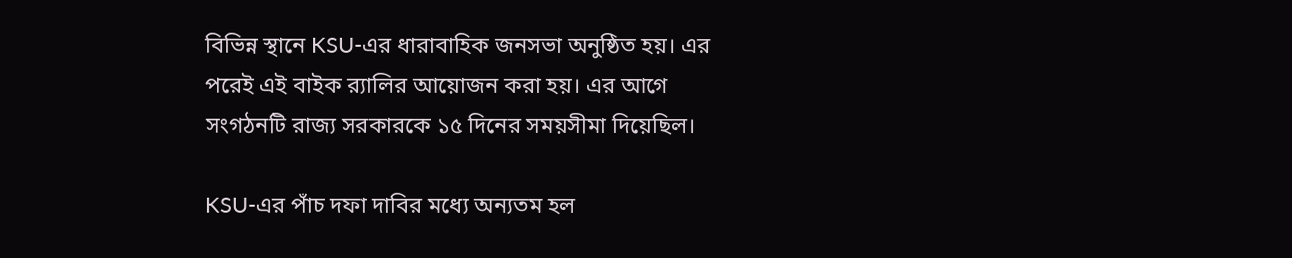বিভিন্ন স্থানে KSU-এর ধারাবাহিক জনসভা অনুষ্ঠিত হয়। এর পরেই এই বাইক র‍্যালির আয়োজন করা হয়। এর আগে সংগঠনটি রাজ্য সরকারকে ১৫ দিনের সময়সীমা দিয়েছিল।

KSU-এর পাঁচ দফা দাবির মধ্যে অন্যতম হল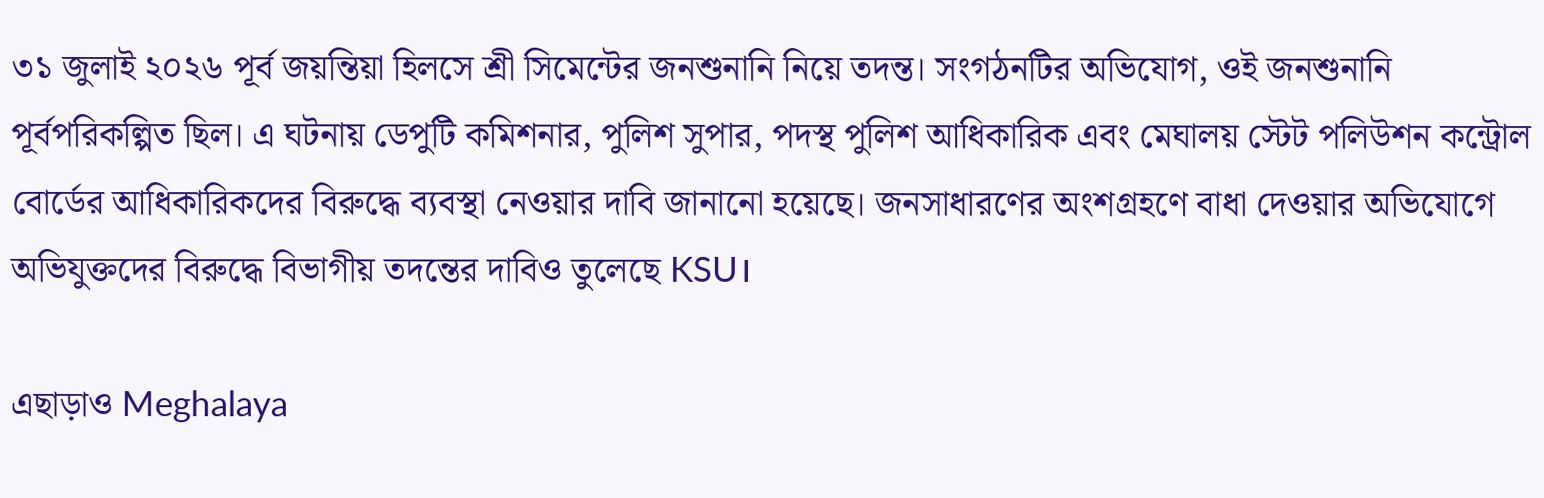৩১ জুলাই ২০২৬ পূর্ব জয়ন্তিয়া হিলসে শ্রী সিমেন্টের জনশুনানি নিয়ে তদন্ত। সংগঠনটির অভিযোগ, ওই জনশুনানি পূর্বপরিকল্পিত ছিল। এ ঘটনায় ডেপুটি কমিশনার, পুলিশ সুপার, পদস্থ পুলিশ আধিকারিক এবং মেঘালয় স্টেট পলিউশন কন্ট্রোল বোর্ডের আধিকারিকদের বিরুদ্ধে ব্যবস্থা নেওয়ার দাবি জানানো হয়েছে। জনসাধারণের অংশগ্রহণে বাধা দেওয়ার অভিযোগে অভিযুক্তদের বিরুদ্ধে বিভাগীয় তদন্তের দাবিও তুলেছে KSU।

এছাড়াও Meghalaya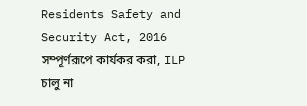Residents Safety and Security Act, 2016 সম্পূর্ণরূপে কার্যকর করা, ILP চালু না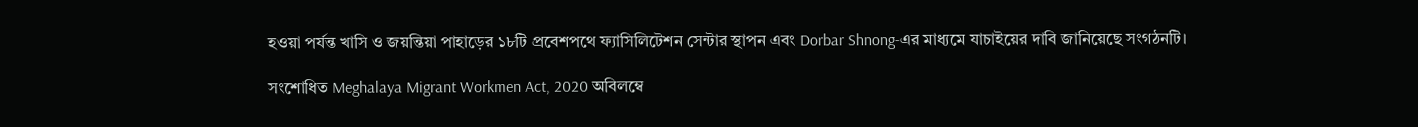হওয়া পর্যন্ত খাসি ও জয়ন্তিয়া পাহাড়ের ১৮টি প্রবেশপথে ফ্যাসিলিটেশন সেন্টার স্থাপন এবং Dorbar Shnong-এর মাধ্যমে যাচাইয়ের দাবি জানিয়েছে সংগঠনটি।

সংশোধিত Meghalaya Migrant Workmen Act, 2020 অবিলম্বে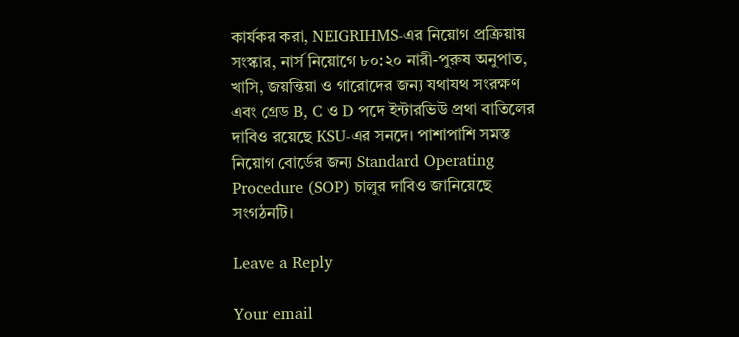কার্যকর করা, NEIGRIHMS-এর নিয়োগ প্রক্রিয়ায় সংস্কার, নার্স নিয়োগে ৮০:২০ নারী-পুরুষ অনুপাত, খাসি, জয়ন্তিয়া ও গারোদের জন্য যথাযথ সংরক্ষণ এবং গ্রেড B, C ও D পদে ইন্টারভিউ প্রথা বাতিলের দাবিও রয়েছে KSU-এর সনদে। পাশাপাশি সমস্ত নিয়োগ বোর্ডের জন্য Standard Operating Procedure (SOP) চালুর দাবিও জানিয়েছে সংগঠনটি।

Leave a Reply

Your email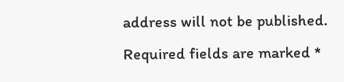address will not be published. Required fields are marked *